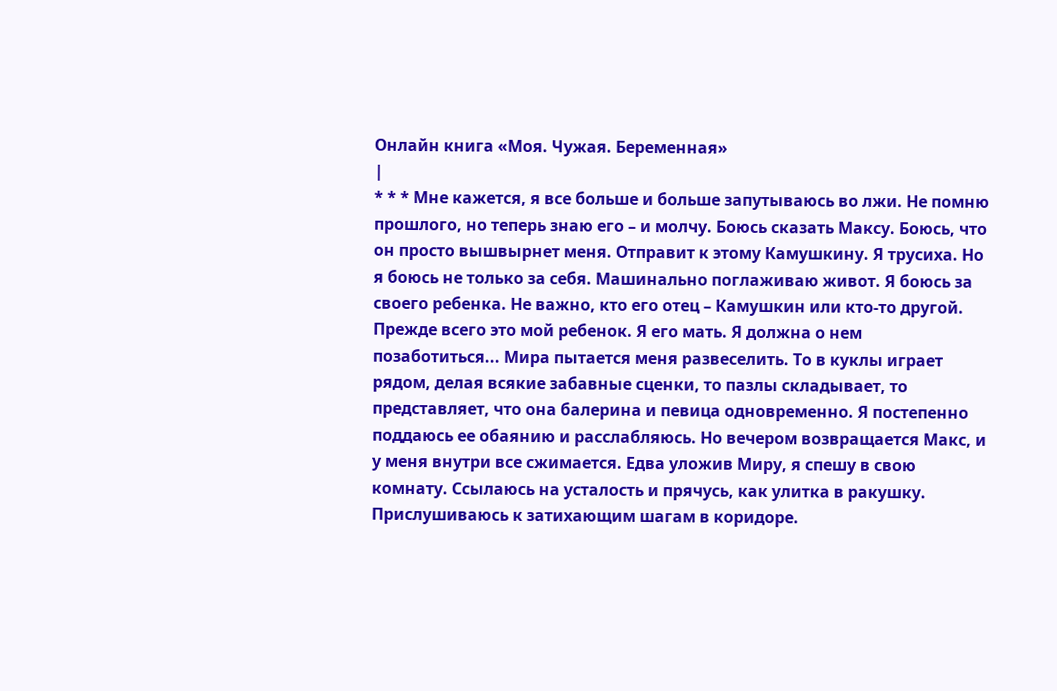Онлайн книга «Моя. Чужая. Беременная»
|
* * * Мне кажется, я все больше и больше запутываюсь во лжи. Не помню прошлого, но теперь знаю его – и молчу. Боюсь сказать Максу. Боюсь, что он просто вышвырнет меня. Отправит к этому Камушкину. Я трусиха. Но я боюсь не только за себя. Машинально поглаживаю живот. Я боюсь за своего ребенка. Не важно, кто его отец – Камушкин или кто-то другой. Прежде всего это мой ребенок. Я его мать. Я должна о нем позаботиться... Мира пытается меня развеселить. То в куклы играет рядом, делая всякие забавные сценки, то пазлы складывает, то представляет, что она балерина и певица одновременно. Я постепенно поддаюсь ее обаянию и расслабляюсь. Но вечером возвращается Макс, и у меня внутри все сжимается. Едва уложив Миру, я спешу в свою комнату. Ссылаюсь на усталость и прячусь, как улитка в ракушку. Прислушиваюсь к затихающим шагам в коридоре.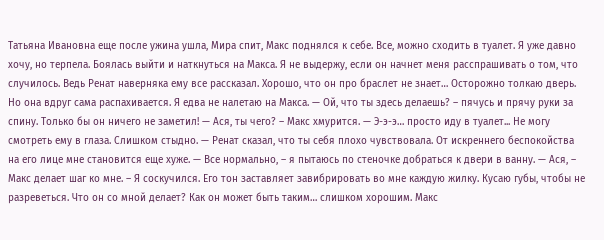Татьяна Ивановна еще после ужина ушла, Мира спит, Макс поднялся к себе. Все, можно сходить в туалет. Я уже давно хочу, но терпела. Боялась выйти и наткнуться на Макса. Я не выдержу, если он начнет меня расспрашивать о том, что случилось. Ведь Ренат наверняка ему все рассказал. Хорошо, что он про браслет не знает… Осторожно толкаю дверь. Но она вдруг сама распахивается. Я едва не налетаю на Макса. — Ой, что ты здесь делаешь? – пячусь и прячу руки за спину. Только бы он ничего не заметил! — Ася, ты чего? – Макс хмурится. — Э-э-э… просто иду в туалет... Не могу смотреть ему в глаза. Слишком стыдно. — Ренат сказал, что ты себя плохо чувствовала. От искреннего беспокойства на его лице мне становится еще хуже. — Все нормально, – я пытаюсь по стеночке добраться к двери в ванну. — Ася, – Макс делает шаг ко мне. – Я соскучился. Его тон заставляет завибрировать во мне каждую жилку. Кусаю губы, чтобы не разреветься. Что он со мной делает? Как он может быть таким… слишком хорошим. Макс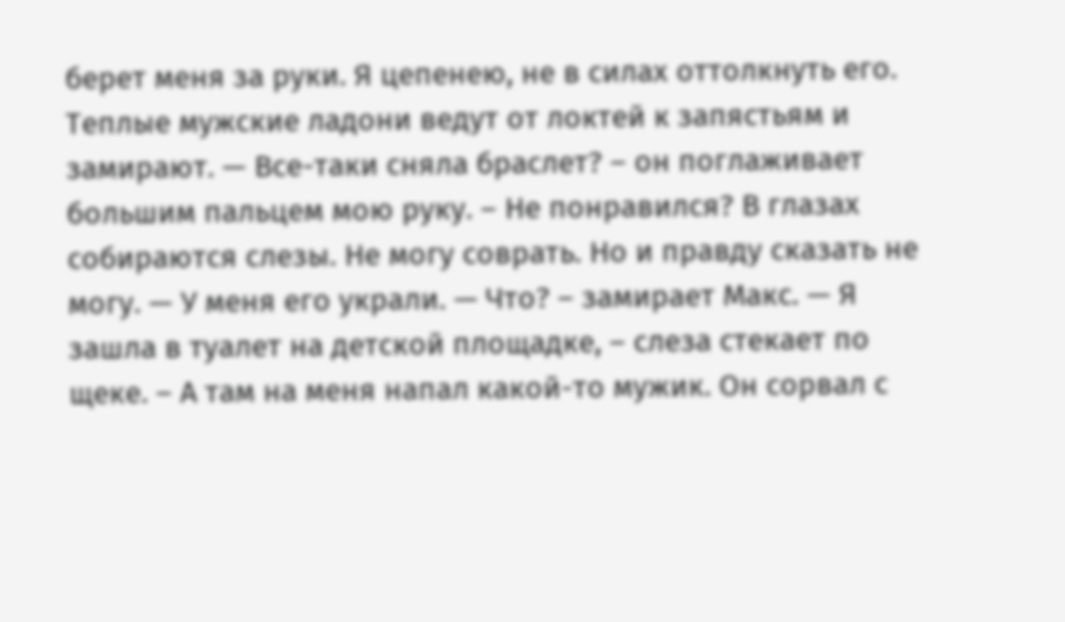берет меня за руки. Я цепенею, не в силах оттолкнуть его. Теплые мужские ладони ведут от локтей к запястьям и замирают. — Все-таки сняла браслет? – он поглаживает большим пальцем мою руку. – Не понравился? В глазах собираются слезы. Не могу соврать. Но и правду сказать не могу. — У меня его украли. — Что? – замирает Макс. — Я зашла в туалет на детской площадке, – слеза стекает по щеке. – А там на меня напал какой-то мужик. Он сорвал с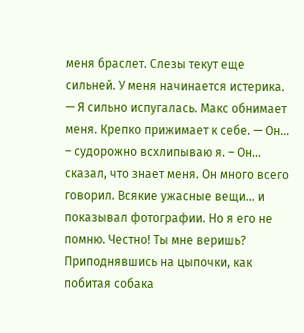меня браслет. Слезы текут еще сильней. У меня начинается истерика. — Я сильно испугалась. Макс обнимает меня. Крепко прижимает к себе. — Он… – судорожно всхлипываю я. – Он… сказал, что знает меня. Он много всего говорил. Всякие ужасные вещи… и показывал фотографии. Но я его не помню. Честно! Ты мне веришь? Приподнявшись на цыпочки, как побитая собака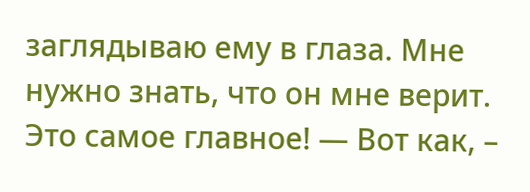заглядываю ему в глаза. Мне нужно знать, что он мне верит. Это самое главное! — Вот как, –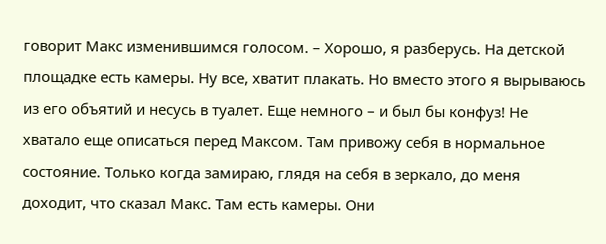говорит Макс изменившимся голосом. – Хорошо, я разберусь. На детской площадке есть камеры. Ну все, хватит плакать. Но вместо этого я вырываюсь из его объятий и несусь в туалет. Еще немного – и был бы конфуз! Не хватало еще описаться перед Максом. Там привожу себя в нормальное состояние. Только когда замираю, глядя на себя в зеркало, до меня доходит, что сказал Макс. Там есть камеры. Они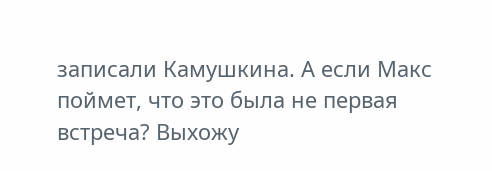записали Камушкина. А если Макс поймет, что это была не первая встреча? Выхожу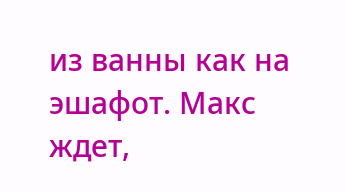из ванны как на эшафот. Макс ждет,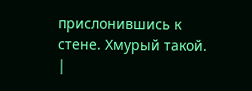прислонившись к стене. Хмурый такой. |